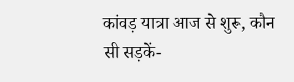कांवड़ यात्रा आज से शुरू, कौन सी सड़कें-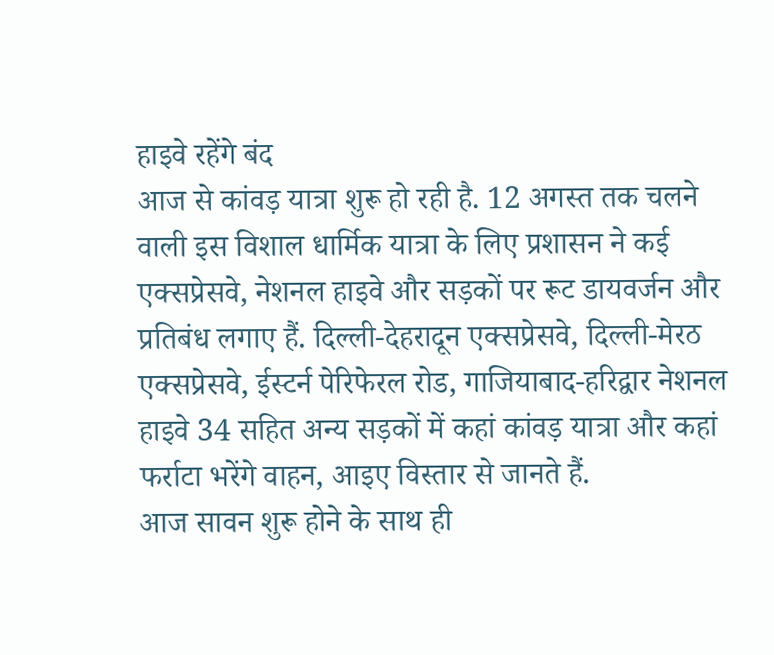हाइवे रहेंगे बंद
आज से कांवड़ यात्रा शुरू हो रही है. 12 अगस्त तक चलने वाली इस विशाल धार्मिक यात्रा के लिए प्रशासन ने कई एक्सप्रेसवे, नेशनल हाइवे और सड़कों पर रूट डायवर्जन और प्रतिबंध लगाए हैं. दिल्ली-देहरादून एक्सप्रेसवे, दिल्ली-मेरठ एक्सप्रेसवे, ईस्टर्न पेरिफेरल रोड, गाजियाबाद-हरिद्वार नेशनल हाइवे 34 सहित अन्य सड़कों में कहां कांवड़ यात्रा और कहां फर्राटा भरेंगे वाहन, आइए विस्तार से जानते हैं.
आज सावन शुरू होने के साथ ही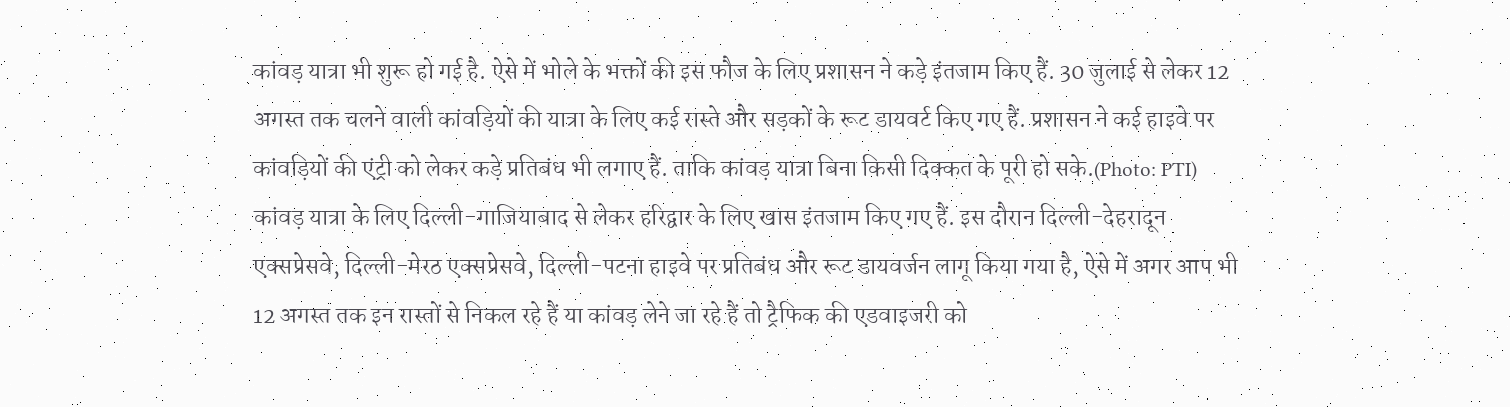कांवड़ यात्रा भी शुरू हो गई है. ऐसे में भोले के भक्तों की इस फौज के लिए प्रशासन ने कड़े इंतजाम किए हैं. 30 जुलाई से लेकर 12 अगस्त तक चलने वाली कांवड़ियों की यात्रा के लिए कई रास्ते और सड़कों के रूट डायवर्ट किए गए हैं. प्रशासन ने कई हाइवे पर कांवड़ियों की एंट्री को लेकर कड़े प्रतिबंध भी लगाए हैं. ताकि कांवड़ यात्रा बिना किसी दिक्कत के पूरी हो सके.(Photo: PTI)
कांवड़ यात्रा के लिए दिल्ली-गाजियाबाद से लेकर हरिद्वार के लिए खास इंतजाम किए गए हैं. इस दौरान दिल्ली-देहरादून एक्सप्रेसवे, दिल्ली-मेरठ एक्सप्रेसवे, दिल्ली-पटना हाइवे पर प्रतिबंध और रूट डायवर्जन लागू किया गया है, ऐसे में अगर आप भी 12 अगस्त तक इन रास्तों से निकल रहे हैं या कांवड़ लेने जा रहे हैं तो ट्रैफिक की एडवाइजरी को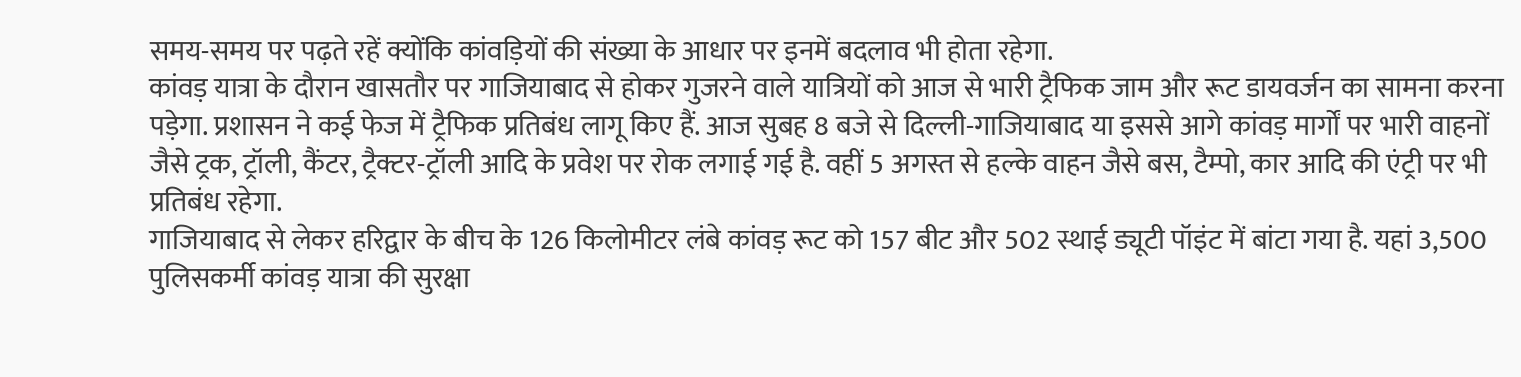समय-समय पर पढ़ते रहें क्योंकि कांवड़ियों की संख्या के आधार पर इनमें बदलाव भी होता रहेगा.
कांवड़ यात्रा के दौरान खासतौर पर गाजियाबाद से होकर गुजरने वाले यात्रियों को आज से भारी ट्रैफिक जाम और रूट डायवर्जन का सामना करना पड़ेगा. प्रशासन ने कई फेज में ट्रैफिक प्रतिबंध लागू किए हैं. आज सुबह 8 बजे से दिल्ली-गाजियाबाद या इससे आगे कांवड़ मार्गों पर भारी वाहनों जैसे ट्रक, ट्रॉली, कैंटर, ट्रैक्टर-ट्रॉली आदि के प्रवेश पर रोक लगाई गई है. वहीं 5 अगस्त से हल्के वाहन जैसे बस, टैम्पो, कार आदि की एंट्री पर भी प्रतिबंध रहेगा.
गाजियाबाद से लेकर हरिद्वार के बीच के 126 किलोमीटर लंबे कांवड़ रूट को 157 बीट और 502 स्थाई ड्यूटी पॉइंट में बांटा गया है. यहां 3,500 पुलिसकर्मी कांवड़ यात्रा की सुरक्षा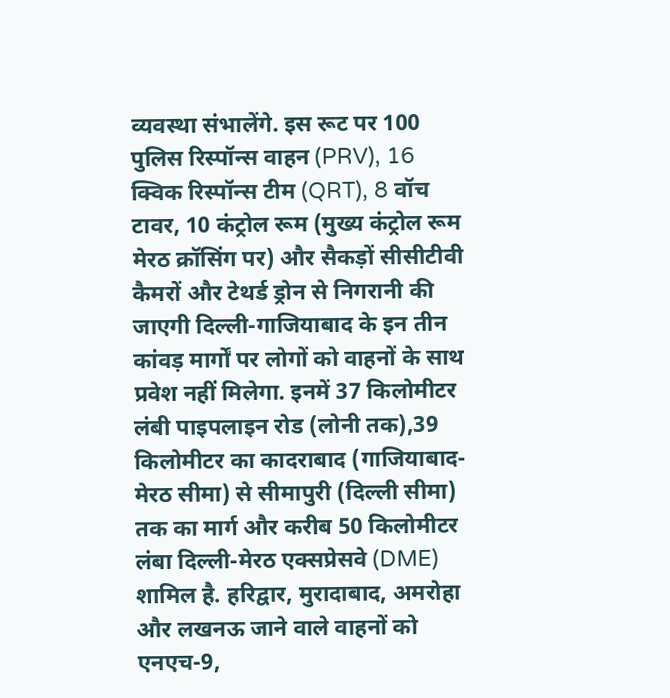व्यवस्था संभालेंगे. इस रूट पर 100 पुलिस रिस्पॉन्स वाहन (PRV), 16 क्विक रिस्पॉन्स टीम (QRT), 8 वॉच टावर, 10 कंट्रोल रूम (मुख्य कंट्रोल रूम मेरठ क्रॉसिंग पर) और सैकड़ों सीसीटीवी कैमरों और टेथर्ड ड्रोन से निगरानी की जाएगी दिल्ली-गाजियाबाद के इन तीन कांवड़ मार्गों पर लोगों को वाहनों के साथ प्रवेश नहीं मिलेगा. इनमें 37 किलोमीटर लंबी पाइपलाइन रोड (लोनी तक),39 किलोमीटर का कादराबाद (गाजियाबाद-मेरठ सीमा) से सीमापुरी (दिल्ली सीमा) तक का मार्ग और करीब 50 किलोमीटर लंबा दिल्ली-मेरठ एक्सप्रेसवे (DME) शामिल है. हरिद्वार, मुरादाबाद, अमरोहा और लखनऊ जाने वाले वाहनों को एनएच-9,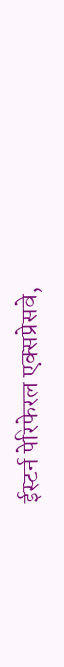ईस्टर्न पेरिफेरल एक्सप्रेसवे,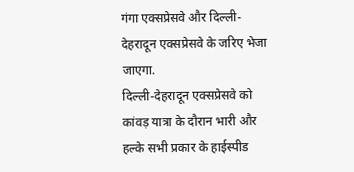गंगा एक्सप्रेसवे और दिल्ली-देहरादून एक्सप्रेसवे के जरिए भेजा जाएगा.
दिल्ली-देहरादून एक्सप्रेसवे को कांवड़ यात्रा के दौरान भारी और हल्के सभी प्रकार के हाईस्पीड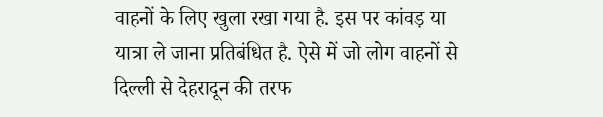वाहनों के लिए खुला रखा गया है. इस पर कांवड़ या यात्रा ले जाना प्रतिबंधित है. ऐसे में जो लोग वाहनों से दिल्ली से देहरादून की तरफ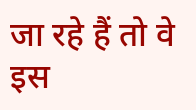जा रहे हैं तो वे इस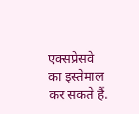एक्सप्रेसवे का इस्तेमाल कर सकते हैं.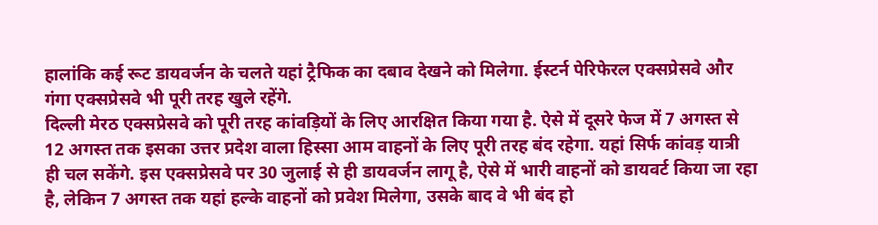हालांकि कई रूट डायवर्जन के चलते यहां ट्रैफिक का दबाव देखने को मिलेगा. ईस्टर्न पेरिफेरल एक्सप्रेसवे और गंगा एक्सप्रेसवे भी पूरी तरह खुले रहेंगे.
दिल्ली मेरठ एक्सप्रेसवे को पूरी तरह कांवड़ियों के लिए आरक्षित किया गया है. ऐसे में दूसरे फेज में 7 अगस्त से 12 अगस्त तक इसका उत्तर प्रदेश वाला हिस्सा आम वाहनों के लिए पूरी तरह बंद रहेगा. यहां सिर्फ कांवड़ यात्री ही चल सकेंगे. इस एक्सप्रेसवे पर 30 जुलाई से ही डायवर्जन लागू है, ऐसे में भारी वाहनों को डायवर्ट किया जा रहा है, लेकिन 7 अगस्त तक यहां हल्के वाहनों को प्रवेश मिलेगा, उसके बाद वे भी बंद हो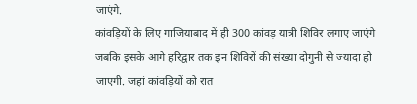जाएंगे.
कांवड़ियों के लिए गाजियाबाद में ही 300 कांवड़ यात्री शिविर लगाए जाएंगे जबकि इसके आगे हरिद्वार तक इन शिविरों की संख्या दोगुनी से ज्यादा हो जाएगी. जहां कांवड़ियों को रात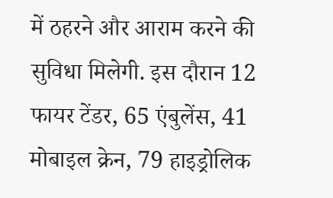में ठहरने और आराम करने की सुविधा मिलेगी. इस दौरान 12 फायर टेंडर, 65 एंबुलेंस, 41 मोबाइल क्रेन, 79 हाइड्रोलिक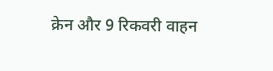क्रेन और 9 रिकवरी वाहन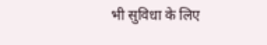भी सुविधा के लिए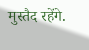मुस्तैद रहेंगे.